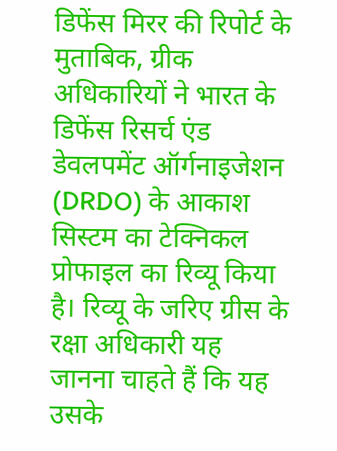डिफेंस मिरर की रिपोर्ट के मुताबिक, ग्रीक अधिकारियों ने भारत के डिफेंस रिसर्च एंड डेवलपमेंट ऑर्गनाइजेशन (DRDO) के आकाश सिस्टम का टेक्निकल प्रोफाइल का रिव्यू किया है। रिव्यू के जरिए ग्रीस के रक्षा अधिकारी यह जानना चाहते हैं कि यह उसके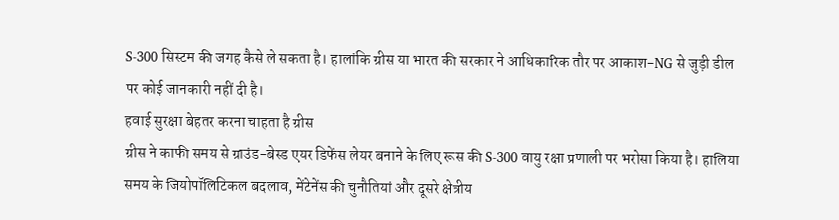S-300 सिस्टम की जगह कैसे ले सकता है। हालांकि ग्रीस या भारत की सरकार ने आधिकारिक तौर पर आकाश-NG से जुड़ी डील पर कोई जानकारी नहीं दी है।
हवाई सुरक्षा बेहतर करना चाहता है ग्रीस
ग्रीस ने काफी समय से ग्राउंड-बेस्ड एयर डिफेंस लेयर बनाने के लिए रूस की S-300 वायु रक्षा प्रणाली पर भरोसा किया है। हालिया समय के जियोपॉलिटिकल बदलाव, मेंटेनेंस की चुनौतियां और दूसरे क्षेत्रीय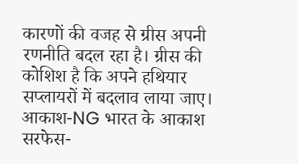कारणों की वजह से ग्रीस अपनी रणनीति बदल रहा है। ग्रीस की कोशिश है कि अपने हथियार सप्लायरों में बदलाव लाया जाए।
आकाश-NG भारत के आकाश सरफेस-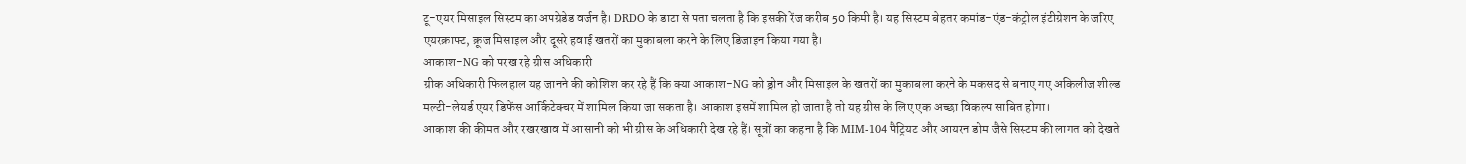टू-एयर मिसाइल सिस्टम का अपग्रेडेड वर्जन है। DRDO के डाटा से पता चलता है कि इसकी रेंज करीब 50 किमी है। यह सिस्टम बेहतर कमांड-एंड-कंट्रोल इंटीग्रेशन के जरिए एयरक्राफ्ट, क्रूज मिसाइल और दूसरे हवाई खतरों का मुकाबला करने के लिए डिजाइन किया गया है।
आकाश-NG को परख रहे ग्रीस अधिकारी
ग्रीक अधिकारी फिलहाल यह जानने की कोशिश कर रहे हैं कि क्या आकाश-NG को ड्रोन और मिसाइल के खतरों का मुकाबला करने के मकसद से बनाए गए अकिलीज शील्ड मल्टी-लेयर्ड एयर डिफेंस आर्किटेक्चर में शामिल किया जा सकता है। आकाश इसमें शामिल हो जाता है तो यह ग्रीस के लिए एक अच्छा विकल्प साबित होगा।
आकाश की कीमत और रखरखाव में आसानी को भी ग्रीस के अधिकारी देख रहे हैं। सूत्रों का कहना है कि MIM-104 पैट्रियट और आयरन डोम जैसे सिस्टम की लागत को देखते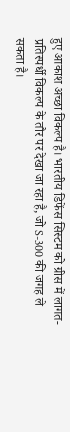हुए आकाश अच्छा विकल्प है। भारतीय डिफेंस सिस्टम को ग्रीस में लागत-प्रतिस्पर्धी विकल्प के तौर पर देखा जा रहा है, जो S-300 की जगह ले सकता है।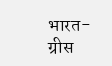भारत-ग्रीस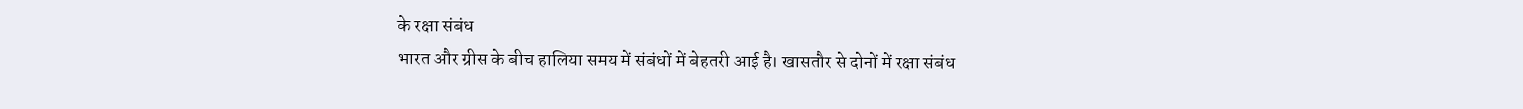के रक्षा संबंध
भारत और ग्रीस के बीच हालिया समय में संबंधों में बेहतरी आई है। खासतौर से दोनों में रक्षा संबंध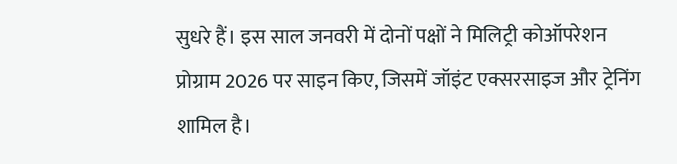सुधरे हैं। इस साल जनवरी में दोनों पक्षों ने मिलिट्री कोऑपरेशन प्रोग्राम 2026 पर साइन किए, जिसमें जॉइंट एक्सरसाइज और ट्रेनिंग शामिल है।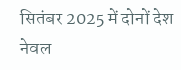सितंबर 2025 में दोनों देश नेवल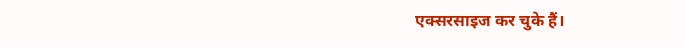एक्सरसाइज कर चुके हैं।